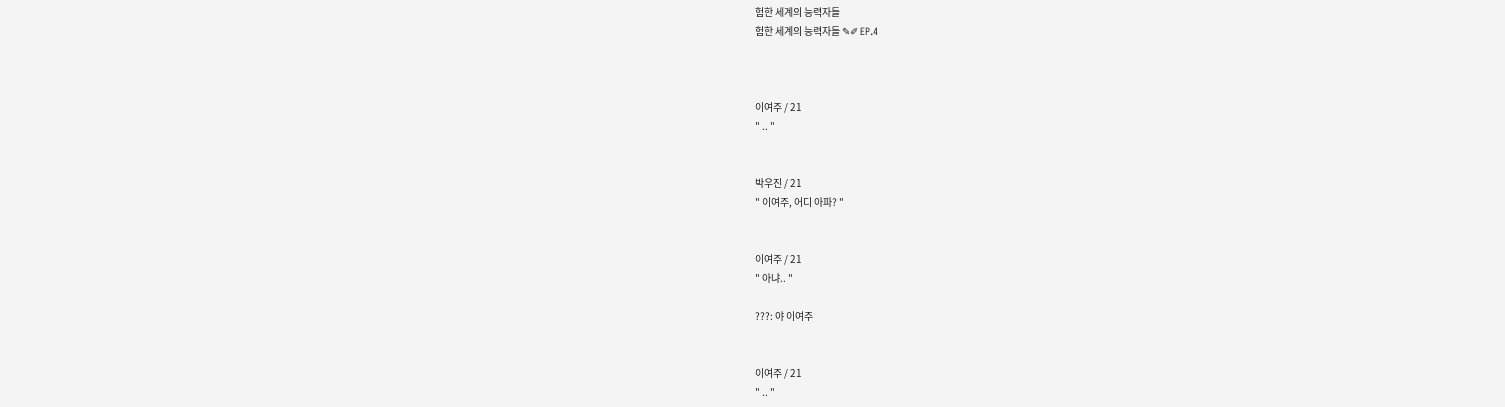험한 세계의 능력자들
험한 세계의 능력자들 ✎✐ EP.4



이여주 / 21
" .. "


박우진 / 21
" 이여주, 어디 아파? "


이여주 / 21
" 아냐.. "

???: 야 이여주


이여주 / 21
" .. "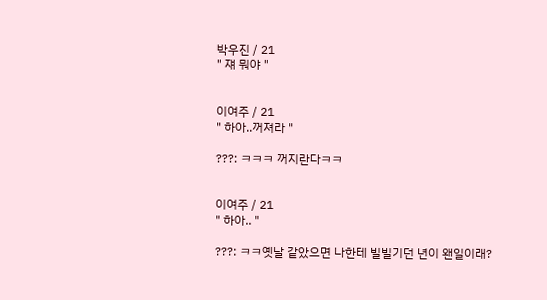박우진 / 21
" 쟤 뭐야 "


이여주 / 21
" 하아..꺼져라 "

???: ㅋㅋㅋ 꺼지란다ㅋㅋ


이여주 / 21
" 하아.. "

???: ㅋㅋ옛날 같았으면 나한테 빌빌기던 년이 왠일이래?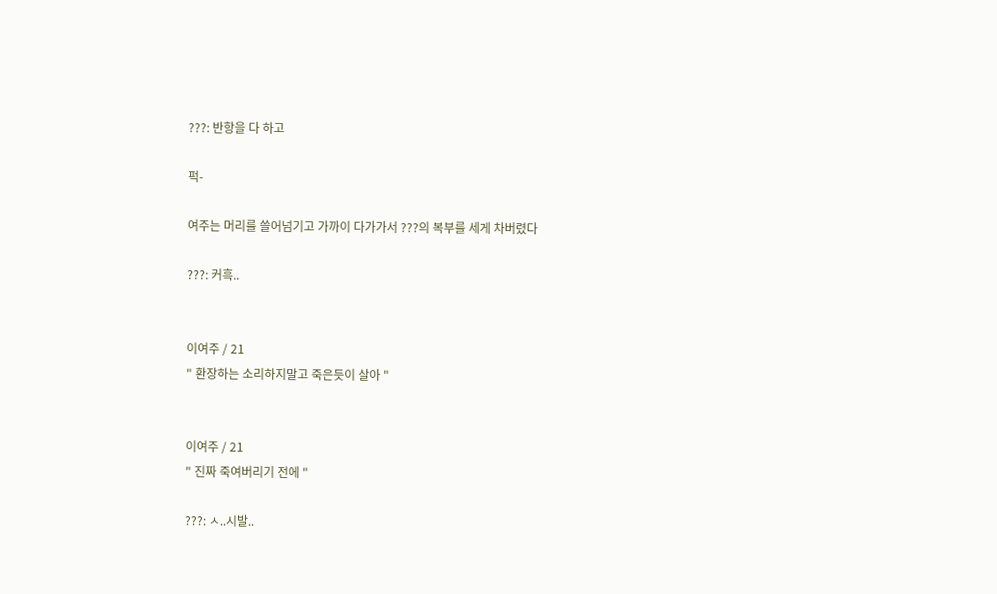???: 반항을 다 하고

퍽-

여주는 머리를 쓸어넘기고 가까이 다가가서 ???의 복부를 세게 차버렸다

???: 커흑..


이여주 / 21
" 환장하는 소리하지말고 죽은듯이 살아 "


이여주 / 21
" 진짜 죽여버리기 전에 "

???: ㅅ..시발..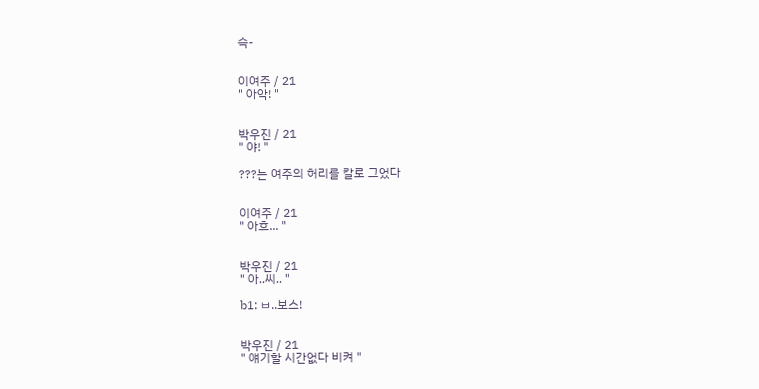슥-


이여주 / 21
" 아악! "


박우진 / 21
" 야! "

???는 여주의 허리를 칼로 그었다


이여주 / 21
" 아흐... "


박우진 / 21
" 아..씨.. "

b1: ㅂ..보스!


박우진 / 21
" 얘기할 시간없다 비켜 "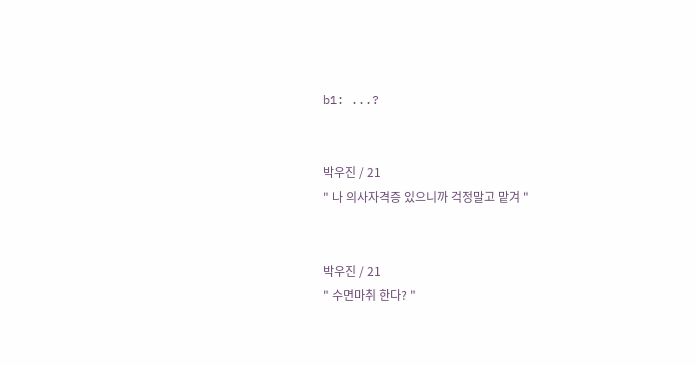b1: ...?


박우진 / 21
" 나 의사자격증 있으니까 걱정말고 맡겨 "


박우진 / 21
" 수면마취 한다? "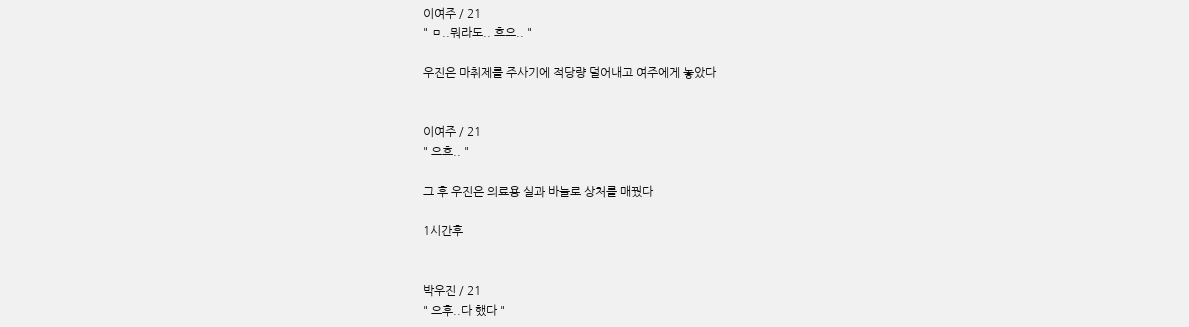이여주 / 21
" ㅁ..뭐라도.. 흐으.. "

우진은 마취제를 주사기에 적당량 덜어내고 여주에게 놓았다


이여주 / 21
" 으흐.. "

그 후 우진은 의료용 실과 바늘로 상처를 매꿨다

1시간후


박우진 / 21
" 으후..다 했다 "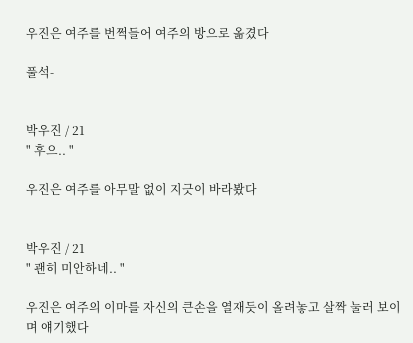우진은 여주를 번쩍들어 여주의 방으로 옮겼다

풀석-


박우진 / 21
" 후으.. "

우진은 여주를 아무말 없이 지긋이 바라봤다


박우진 / 21
" 괜히 미안하네.. "

우진은 여주의 이마를 자신의 큰손을 열재듯이 올려놓고 살짝 눌러 보이며 얘기했다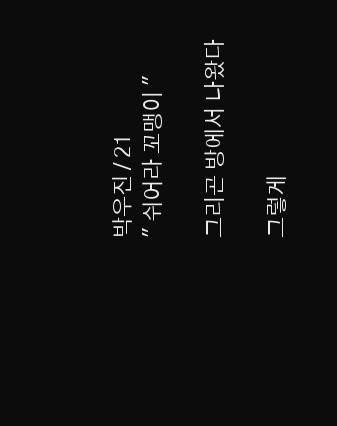박우진 / 21
" 쉬어라 꼬맹이 "

그리곤 방에서 나왔다

그렇게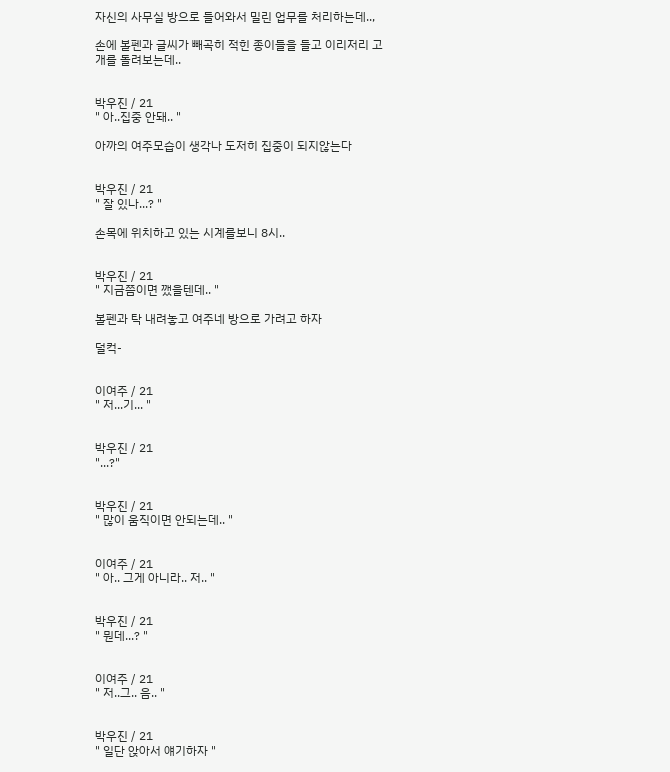자신의 사무실 방으로 들어와서 밀린 업무를 처리하는데..,

손에 볼펜과 글씨가 빼곡히 적힌 종이들을 들고 이리저리 고개를 돌려보는데..


박우진 / 21
" 아..집중 안돼.. "

아까의 여주모습이 생각나 도저히 집중이 되지않는다


박우진 / 21
" 잘 있나...? "

손목에 위치하고 있는 시계를보니 8시..


박우진 / 21
" 지금쯤이면 깼을텐데.. "

볼펜과 탁 내려놓고 여주네 방으로 가려고 하자

덜컥-


이여주 / 21
" 저...기... "


박우진 / 21
"...?"


박우진 / 21
" 많이 움직이면 안되는데.. "


이여주 / 21
" 아.. 그게 아니라.. 저.. "


박우진 / 21
" 뭔데...? "


이여주 / 21
" 저..그.. 음.. "


박우진 / 21
" 일단 앉아서 얘기하자 "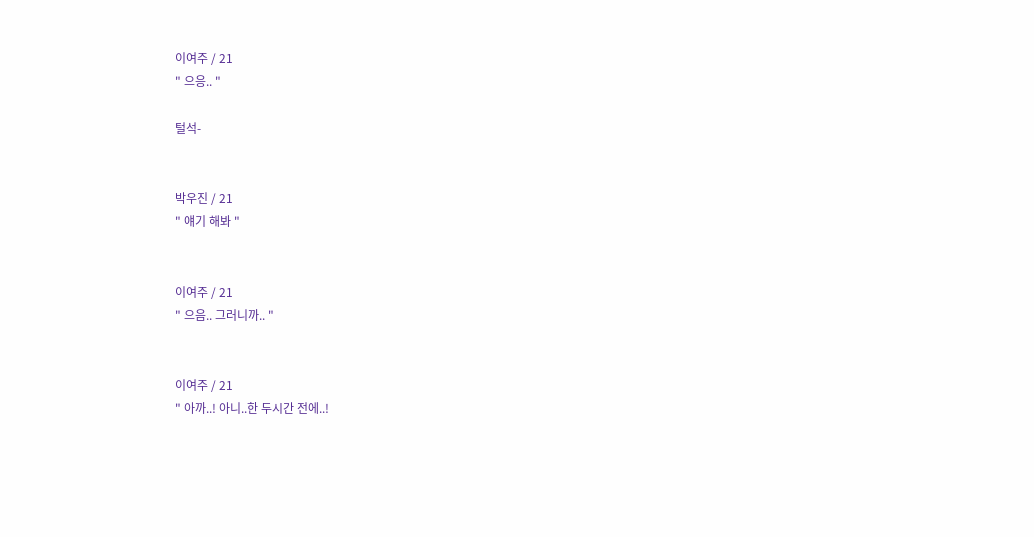이여주 / 21
" 으응.. "

털석-


박우진 / 21
" 얘기 해봐 "


이여주 / 21
" 으음.. 그러니까.. "


이여주 / 21
" 아까..! 아니..한 두시간 전에..!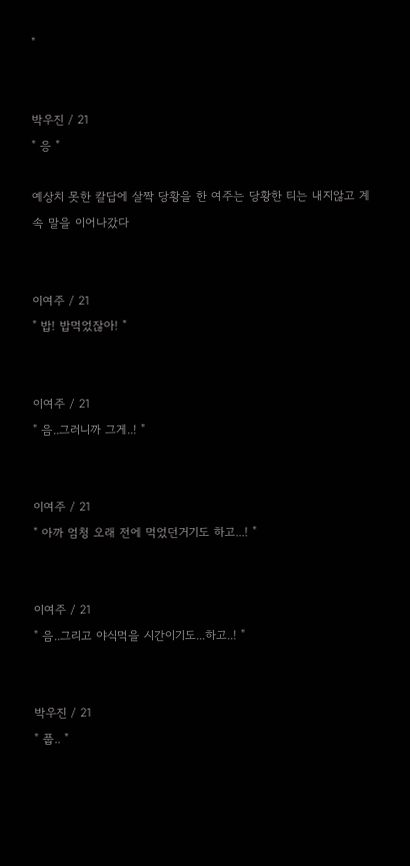"


박우진 / 21
" 응 "

예상치 못한 칼답에 살짝 당황을 한 여주는 당황한 티는 내지않고 계속 말을 이어나갔다


이여주 / 21
" 밥! 밥먹었잖아! "


이여주 / 21
" 음..그러니까 그게..! "


이여주 / 21
" 아까 엄청 오래 전에 먹었던거기도 하고...! "


이여주 / 21
" 음..그리고 야식먹을 시간이기도...하고..! "


박우진 / 21
" 풉.. "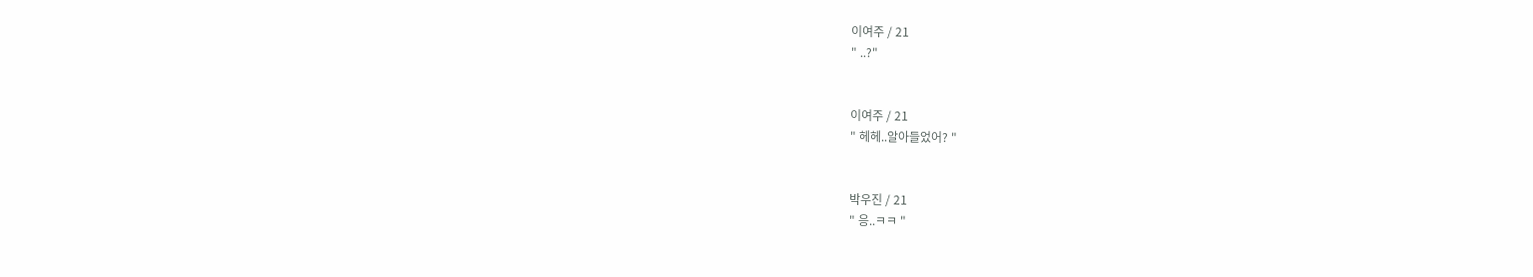이여주 / 21
" ..?"


이여주 / 21
" 헤헤..알아들었어? "


박우진 / 21
" 응..ㅋㅋ "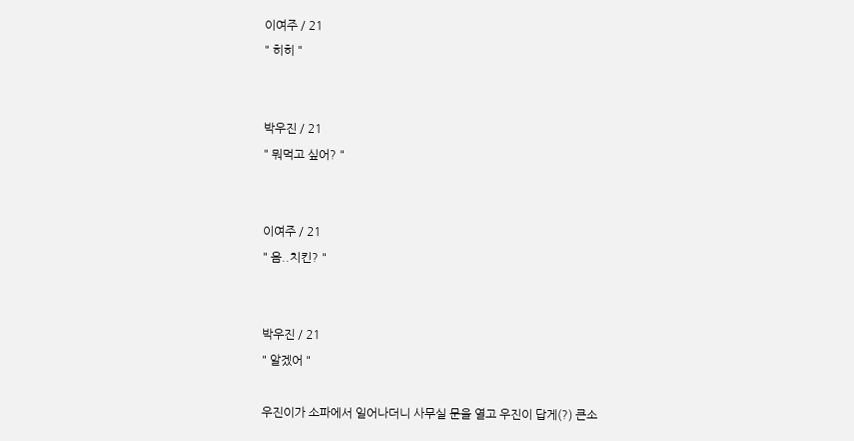이여주 / 21
" 히히 "


박우진 / 21
" 뭐먹고 싶어? "


이여주 / 21
" 음..치킨? "


박우진 / 21
" 알겠어 "

우진이가 소파에서 일어나더니 사무실 문을 열고 우진이 답게(?) 큰소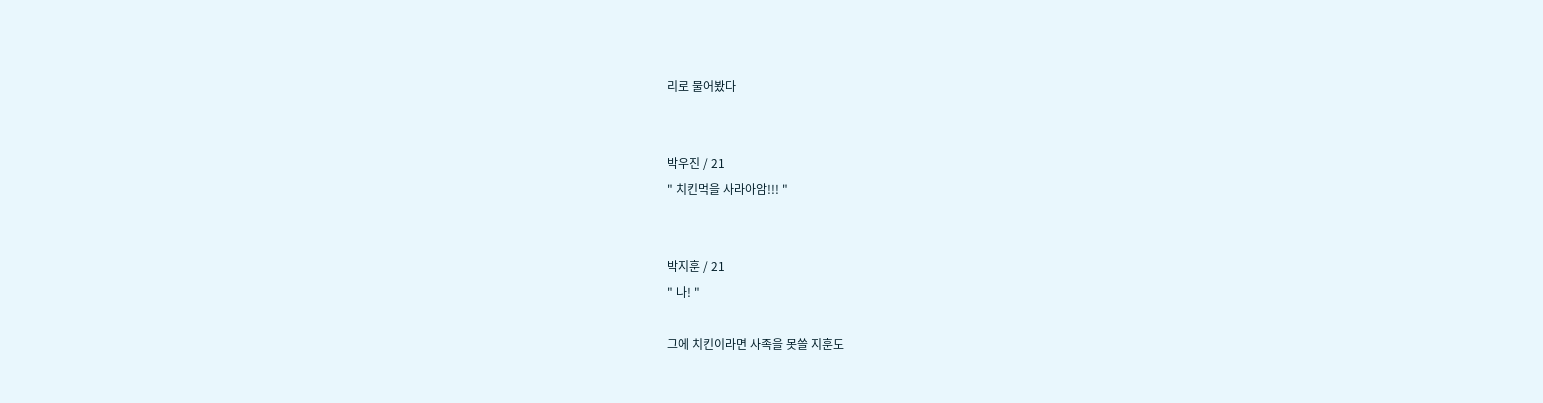리로 물어봤다


박우진 / 21
" 치킨먹을 사라아암!!! "


박지훈 / 21
" 나! "

그에 치킨이라면 사족을 못쓸 지훈도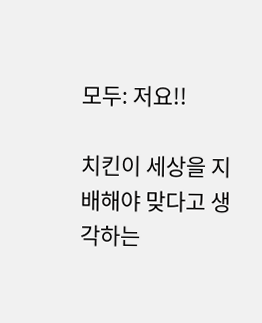모두: 저요!!

치킨이 세상을 지배해야 맞다고 생각하는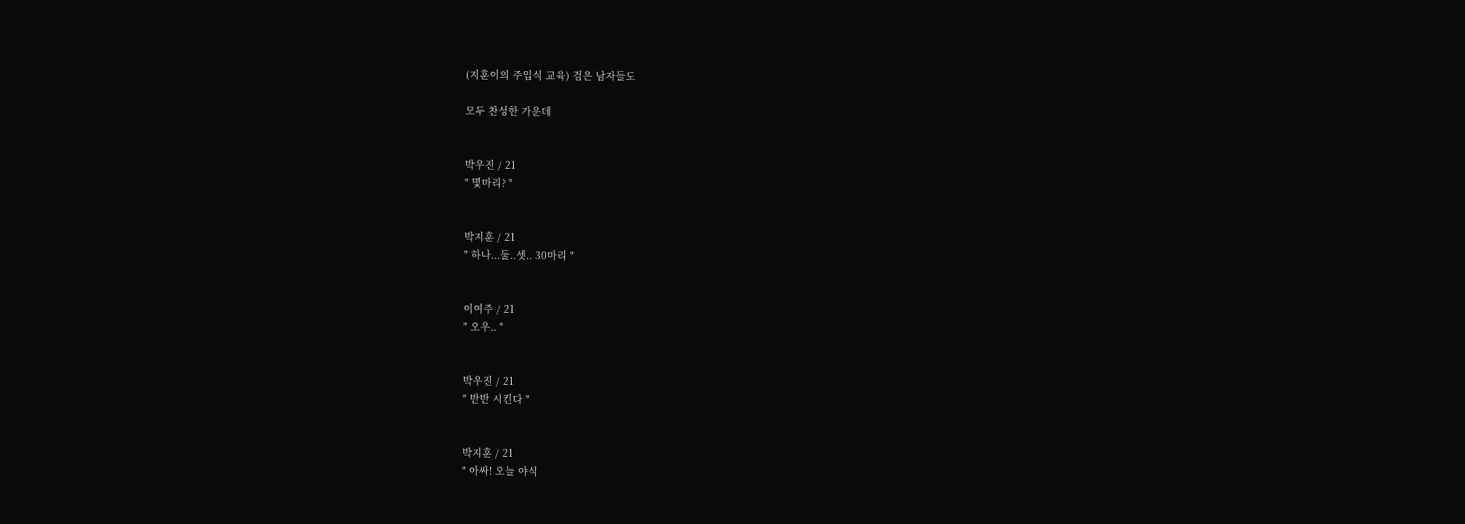(지훈이의 주입식 교육) 검은 남자들도

모두 찬성한 가운데


박우진 / 21
" 몇마리? "


박지훈 / 21
" 하나...둘..셋.. 30마리 "


이여주 / 21
" 오우.. "


박우진 / 21
" 반반 시킨다 "


박지훈 / 21
" 아싸! 오늘 야식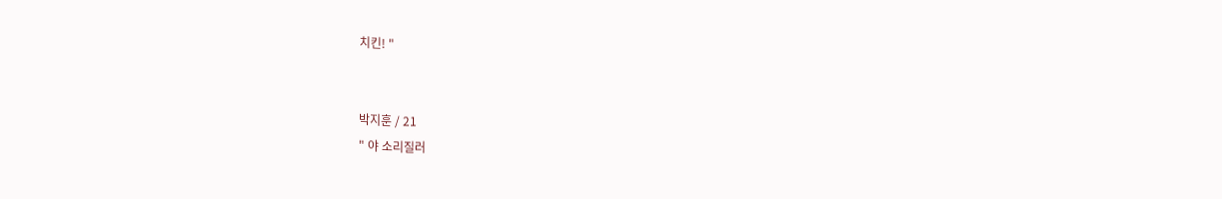치킨! "


박지훈 / 21
" 야 소리질러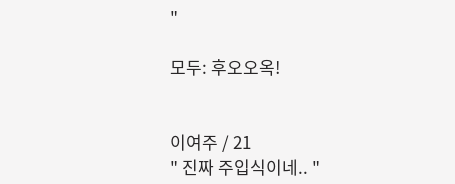"

모두: 후오오옥!


이여주 / 21
" 진짜 주입식이네.. "